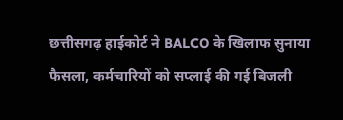छत्तीसगढ़ हाईकोर्ट ने BALCO के खिलाफ सुनाया फैसला, कर्मचारियों को सप्लाई की गई बिजली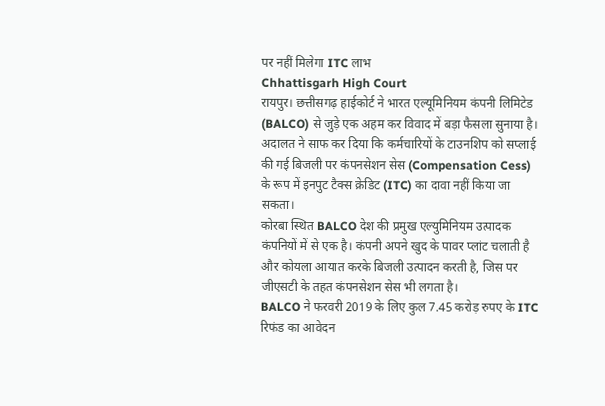पर नहीं मिलेगा ITC लाभ
Chhattisgarh High Court
रायपुर। छत्तीसगढ़ हाईकोर्ट ने भारत एल्यूमिनियम कंपनी लिमिटेड (BALCO) से जुड़े एक अहम कर विवाद में बड़ा फैसला सुनाया है। अदालत ने साफ कर दिया कि कर्मचारियों के टाउनशिप को सप्लाई की गई बिजली पर कंपनसेशन सेस (Compensation Cess) के रूप में इनपुट टैक्स क्रेडिट (ITC) का दावा नहीं किया जा सकता।
कोरबा स्थित BALCO देश की प्रमुख एल्युमिनियम उत्पादक कंपनियों में से एक है। कंपनी अपने खुद के पावर प्लांट चलाती है और कोयला आयात करके बिजली उत्पादन करती है, जिस पर जीएसटी के तहत कंपनसेशन सेस भी लगता है।
BALCO ने फरवरी 2019 के लिए कुल 7.45 करोड़ रुपए के ITC रिफंड का आवेदन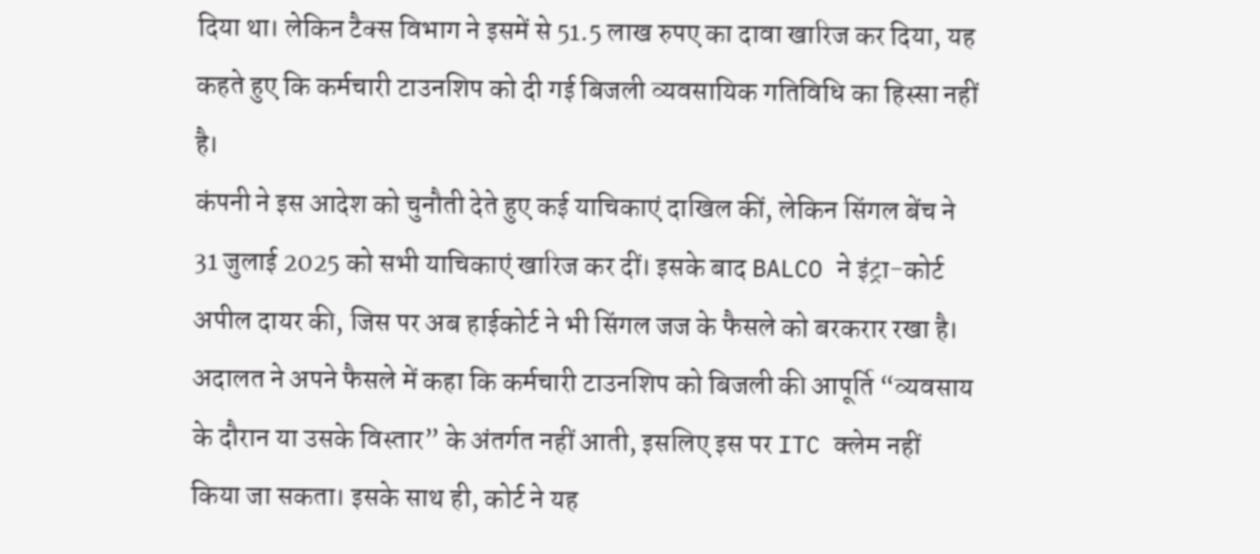दिया था। लेकिन टैक्स विभाग ने इसमें से 51.5 लाख रुपए का दावा खारिज कर दिया, यह कहते हुए कि कर्मचारी टाउनशिप को दी गई बिजली व्यवसायिक गतिविधि का हिस्सा नहीं है।
कंपनी ने इस आदेश को चुनौती देते हुए कई याचिकाएं दाखिल कीं, लेकिन सिंगल बेंच ने 31 जुलाई 2025 को सभी याचिकाएं खारिज कर दीं। इसके बाद BALCO ने इंट्रा-कोर्ट अपील दायर की, जिस पर अब हाईकोर्ट ने भी सिंगल जज के फैसले को बरकरार रखा है।
अदालत ने अपने फैसले में कहा कि कर्मचारी टाउनशिप को बिजली की आपूर्ति “व्यवसाय के दौरान या उसके विस्तार” के अंतर्गत नहीं आती, इसलिए इस पर ITC क्लेम नहीं किया जा सकता। इसके साथ ही, कोर्ट ने यह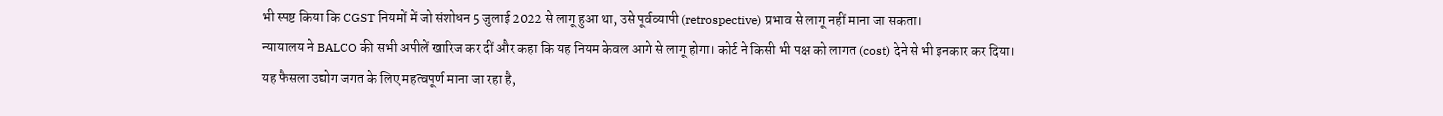भी स्पष्ट किया कि CGST नियमों में जो संशोधन 5 जुलाई 2022 से लागू हुआ था, उसे पूर्वव्यापी (retrospective) प्रभाव से लागू नहीं माना जा सकता।
न्यायालय ने BALCO की सभी अपीलें खारिज कर दीं और कहा कि यह नियम केवल आगे से लागू होगा। कोर्ट ने किसी भी पक्ष को लागत (cost) देने से भी इनकार कर दिया।
यह फैसला उद्योग जगत के लिए महत्वपूर्ण माना जा रहा है,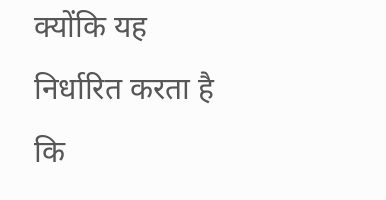क्योंकि यह निर्धारित करता है कि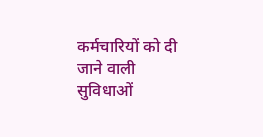कर्मचारियों को दी जाने वाली सुविधाओं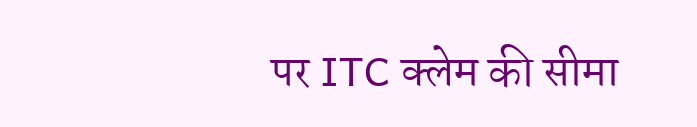पर ITC क्लेम की सीमा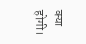क्या होगी।